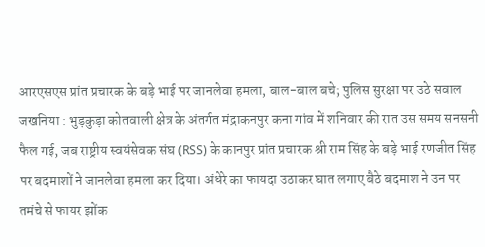आरएसएस प्रांत प्रचारक के बड़े भाई पर जानलेवा हमला, बाल-बाल बचे; पुलिस सुरक्षा पर उठे सवाल
जखनिया : भुड़कुड़ा कोतवाली क्षेत्र के अंतर्गत मंद्राकनपुर कना गांव में शनिवार की रात उस समय सनसनी फैल गई, जब राष्ट्रीय स्वयंसेवक संघ (RSS) के कानपुर प्रांत प्रचारक श्री राम सिंह के बड़े भाई रणजीत सिंह पर बदमाशों ने जानलेवा हमला कर दिया। अंधेरे का फायदा उठाकर घात लगाए बैठे बदमाश ने उन पर तमंचे से फायर झोंक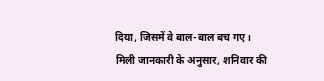दिया, जिसमें वे बाल-बाल बच गए।
मिली जानकारी के अनुसार, शनिवार की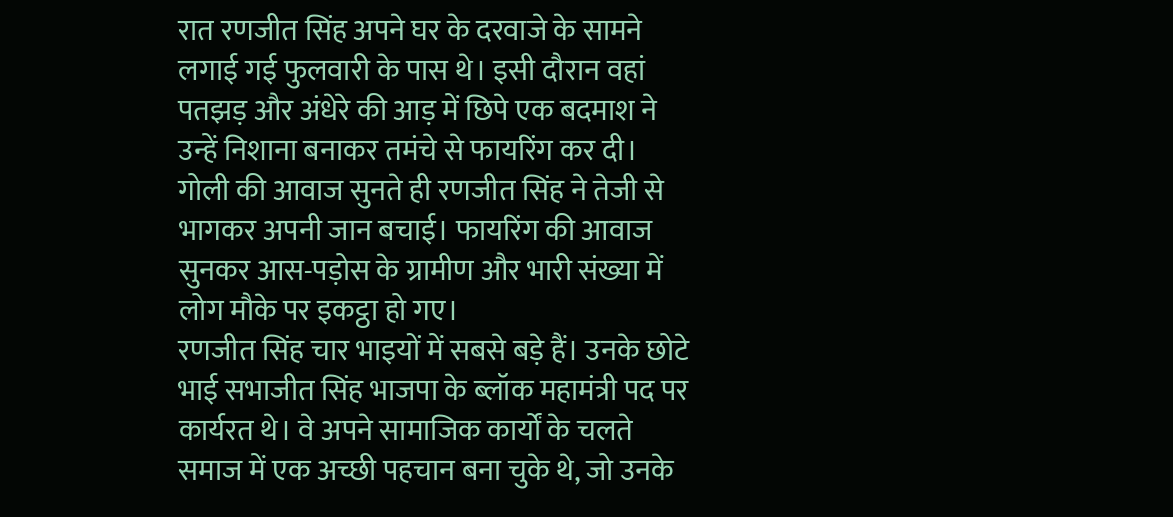रात रणजीत सिंह अपने घर के दरवाजे के सामने लगाई गई फुलवारी के पास थे। इसी दौरान वहां पतझड़ और अंधेरे की आड़ में छिपे एक बदमाश ने उन्हें निशाना बनाकर तमंचे से फायरिंग कर दी। गोली की आवाज सुनते ही रणजीत सिंह ने तेजी से भागकर अपनी जान बचाई। फायरिंग की आवाज सुनकर आस-पड़ोस के ग्रामीण और भारी संख्या में लोग मौके पर इकट्ठा हो गए।
रणजीत सिंह चार भाइयों में सबसे बड़े हैं। उनके छोटे भाई सभाजीत सिंह भाजपा के ब्लॉक महामंत्री पद पर कार्यरत थे। वे अपने सामाजिक कार्यों के चलते समाज में एक अच्छी पहचान बना चुके थे, जो उनके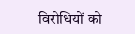विरोधियों को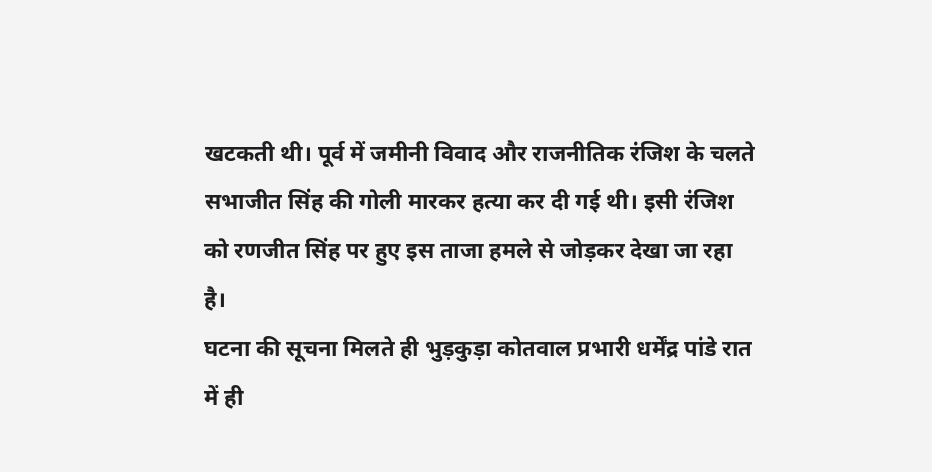खटकती थी। पूर्व में जमीनी विवाद और राजनीतिक रंजिश के चलते सभाजीत सिंह की गोली मारकर हत्या कर दी गई थी। इसी रंजिश को रणजीत सिंह पर हुए इस ताजा हमले से जोड़कर देखा जा रहा है।
घटना की सूचना मिलते ही भुड़कुड़ा कोतवाल प्रभारी धर्मेंद्र पांडे रात में ही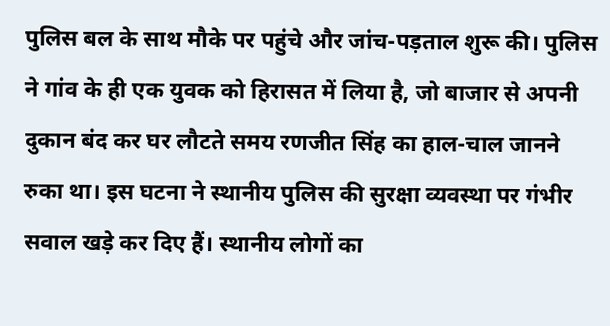पुलिस बल के साथ मौके पर पहुंचे और जांच-पड़ताल शुरू की। पुलिस ने गांव के ही एक युवक को हिरासत में लिया है, जो बाजार से अपनी दुकान बंद कर घर लौटते समय रणजीत सिंह का हाल-चाल जानने रुका था। इस घटना ने स्थानीय पुलिस की सुरक्षा व्यवस्था पर गंभीर सवाल खड़े कर दिए हैं। स्थानीय लोगों का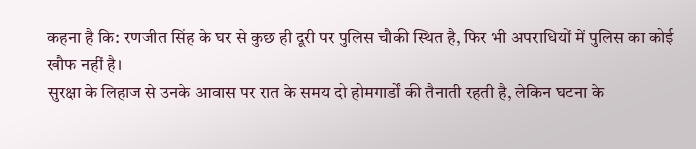कहना है कि: रणजीत सिंह के घर से कुछ ही दूरी पर पुलिस चौकी स्थित है, फिर भी अपराधियों में पुलिस का कोई खौफ नहीं है।
सुरक्षा के लिहाज से उनके आवास पर रात के समय दो होमगार्डों की तैनाती रहती है, लेकिन घटना के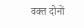वक्त दोनों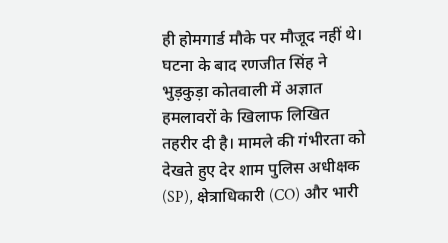ही होमगार्ड मौके पर मौजूद नहीं थे।
घटना के बाद रणजीत सिंह ने भुड़कुड़ा कोतवाली में अज्ञात हमलावरों के खिलाफ लिखित तहरीर दी है। मामले की गंभीरता को देखते हुए देर शाम पुलिस अधीक्षक (SP), क्षेत्राधिकारी (CO) और भारी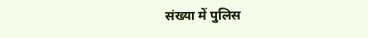संख्या में पुलिस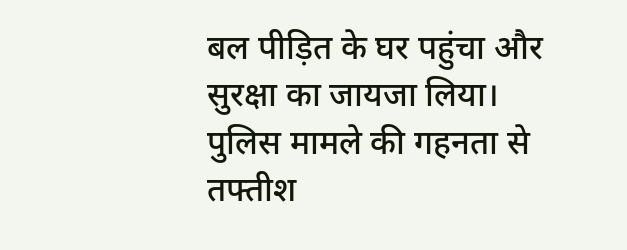बल पीड़ित के घर पहुंचा और सुरक्षा का जायजा लिया। पुलिस मामले की गहनता से तफ्तीश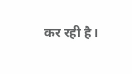कर रही है।